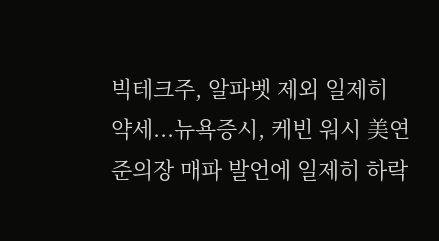빅테크주, 알파벳 제외 일제히 약세...뉴욕증시, 케빈 워시 美연준의장 매파 발언에 일제히 하락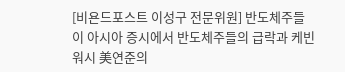[비욘드포스트 이성구 전문위원] 반도체주들이 아시아 증시에서 반도체주들의 급락과 케빈 워시 美연준의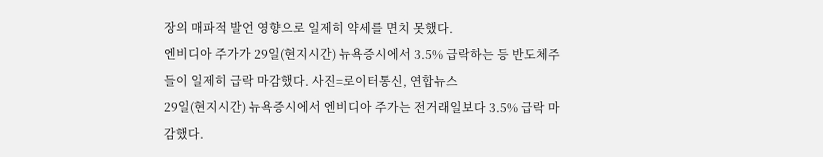장의 매파적 발언 영향으로 일제히 약세를 면치 못했다.
엔비디아 주가가 29일(현지시간) 뉴욕증시에서 3.5% 급락하는 등 반도체주들이 일제히 급락 마감했다. 사진=로이터통신, 연합뉴스
29일(현지시간) 뉴욕증시에서 엔비디아 주가는 전거래일보다 3.5% 급락 마감했다.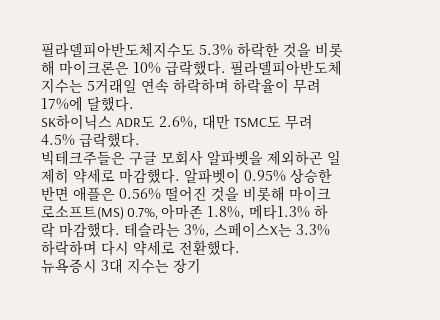필라델피아반도체지수도 5.3% 하락한 것을 비롯해 마이크론은 10% 급락했다. 필라델피아반도체지수는 5거래일 연속 하락하며 하락율이 무려 17%에 달했다.
SK하이닉스 ADR도 2.6%, 대만 TSMC도 무려 4.5% 급락했다.
빅테크주들은 구글 모회사 알파벳을 제외하곤 일제히 약세로 마감했다. 알파벳이 0.95% 상승한 반면 애플은 0.56% 떨어진 것을 비롯해 마이크로소프트(MS) 0.7%, 아마존 1.8%, 메타1.3% 하락 마감했다. 테슬라는 3%, 스페이스X는 3.3% 하락하며 다시 약세로 전환했다.
뉴욕증시 3대 지수는 장기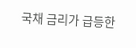국채 금리가 급등한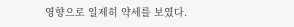영향으로 일제히 약세를 보였다.